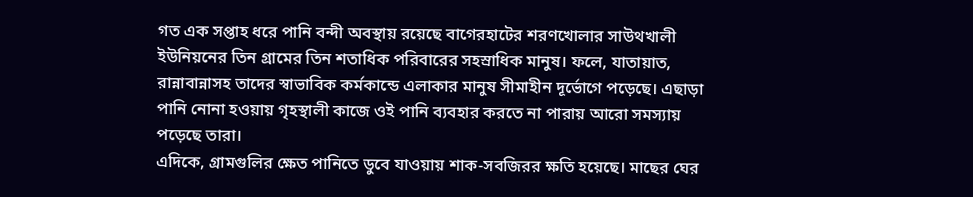গত এক সপ্তাহ ধরে পানি বন্দী অবস্থায় রয়েছে বাগেরহাটের শরণখোলার সাউথখালী ইউনিয়নের তিন গ্রামের তিন শতাধিক পরিবারের সহস্রাধিক মানুষ। ফলে, যাতায়াত, রান্নাবান্নাসহ তাদের স্বাভাবিক কর্মকান্ডে এলাকার মানুষ সীমাহীন দূর্ভোগে পড়েছে। এছাড়া পানি নোনা হওয়ায় গৃহস্থালী কাজে ওই পানি ব্যবহার করতে না পারায় আরো সমস্যায় পড়েছে তারা।
এদিকে, গ্রামগুলির ক্ষেত পানিতে ডুবে যাওয়ায় শাক-সবজিরর ক্ষতি হয়েছে। মাছের ঘের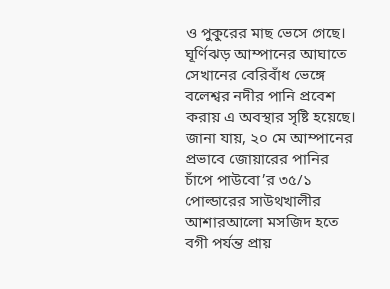ও পুকুরের মাছ ভেসে গেছে। ঘূর্ণিঝড় আম্পানের আঘাতে সেখানের বেরিবাঁধ ভেঙ্গে বলেশ্বর নদীর পানি প্রবেশ করায় এ অবস্থার সৃষ্টি হয়েছে।
জানা যায়, ২০ মে আম্পানের প্রভাবে জোয়ারের পানির চাঁপে পাউবো’র ৩৫/১ পোল্ডারের সাউথখালীর আশারআলো মসজিদ হতে বগী পর্যন্ত প্রায়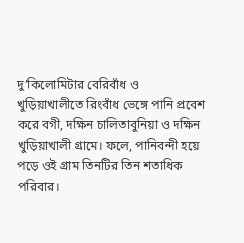দু’কিলোমিটার বেরিবাঁধ ও খুড়িয়াখালীতে রিংবাঁধ ভেঙ্গে পানি প্রবেশ করে বগী, দক্ষিন চালিতাবুনিয়া ও দক্ষিন খুড়িয়াখালী গ্রামে। ফলে, পানিবন্দী হয়ে পড়ে ওই গ্রাম তিনটির তিন শতাধিক পরিবার।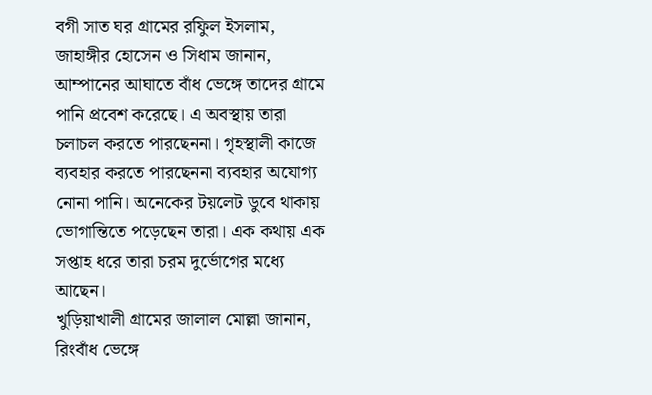বগী সাত ঘর গ্রামের রফিুল ইসলাম, জাহাঙ্গীর হোসেন ও সিধাম জানান, আম্পানের আঘাতে বাঁধ ভেঙ্গে তাদের গ্রামে পানি প্রবেশ করেছে। এ অবস্থায় তারা চলাচল করতে পারছেননা। গৃহস্থালী কাজে ব্যবহার করতে পারছেননা ব্যবহার অযোগ্য নোনা পানি। অনেকের টয়লেট ডুবে থাকায় ভোগান্তিতে পড়েছেন তারা। এক কথায় এক সপ্তাহ ধরে তারা চরম দুর্ভোগের মধ্যে আছেন।
খুড়িয়াখালী গ্রামের জালাল মোল্লা জানান, রিংবাঁধ ভেঙ্গে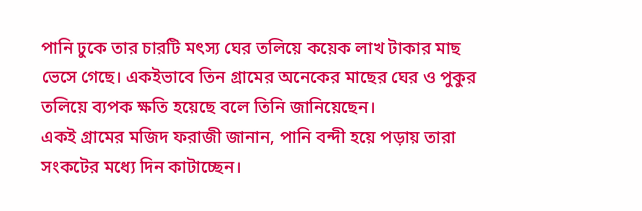পানি ঢুকে তার চারটি মৎস্য ঘের তলিয়ে কয়েক লাখ টাকার মাছ ভেসে গেছে। একইভাবে তিন গ্রামের অনেকের মাছের ঘের ও পুকুর তলিয়ে ব্যপক ক্ষতি হয়েছে বলে তিনি জানিয়েছেন।
একই গ্রামের মজিদ ফরাজী জানান, পানি বন্দী হয়ে পড়ায় তারা সংকটের মধ্যে দিন কাটাচ্ছেন।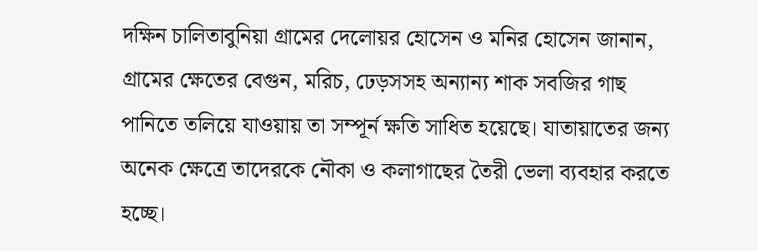দক্ষিন চালিতাবুনিয়া গ্রামের দেলোয়র হোসেন ও মনির হোসেন জানান, গ্রামের ক্ষেতের বেগুন, মরিচ, ঢেড়সসহ অন্যান্য শাক সবজির গাছ পানিতে তলিয়ে যাওয়ায় তা সম্পূর্ন ক্ষতি সাধিত হয়েছে। যাতায়াতের জন্য অনেক ক্ষেত্রে তাদেরকে নৌকা ও কলাগাছের তৈরী ভেলা ব্যবহার করতে হচ্ছে।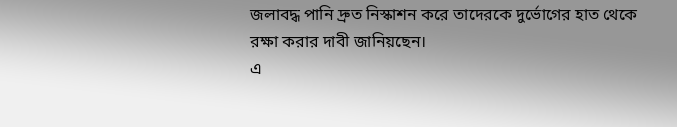জলাবদ্ধ পানি দ্রুত নিস্কাশন করে তাদেরকে দুর্ভোগের হাত থেকে রক্ষা করার দাবী জানিয়ছেন।
এ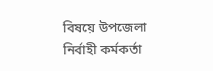বিষয়ে উপজেলা নির্বাহী কর্মকর্তা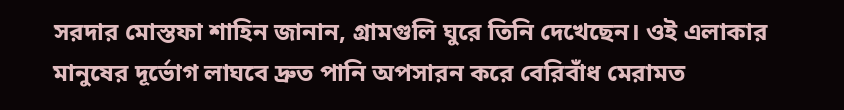সরদার মোস্তফা শাহিন জানান, গ্রামগুলি ঘুরে তিনি দেখেছেন। ওই এলাকার মানুষের দূর্ভোগ লাঘবে দ্রুত পানি অপসারন করে বেরিবাঁধ মেরামত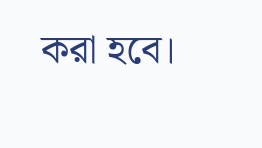করা হবে।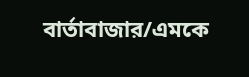বার্তাবাজার/এমকে